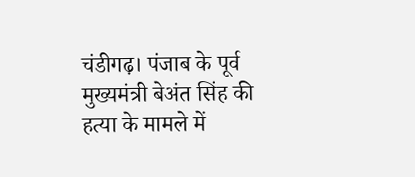चंडीगढ़। पंजाब के पूर्व मुख्यमंत्री बेअंत सिंह की हत्या के मामले में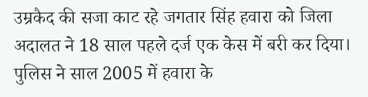उम्रकैद की सजा काट रहे जगतार सिंह हवारा को जिला अदालत ने 18 साल पहले दर्ज एक केस में बरी कर दिया। पुलिस ने साल 2005 में हवारा के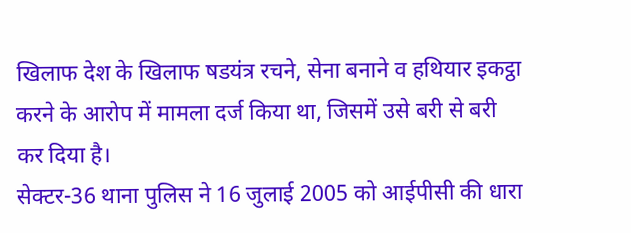खिलाफ देश के खिलाफ षडयंत्र रचने, सेना बनाने व हथियार इकट्ठा करने के आरोप में मामला दर्ज किया था, जिसमें उसे बरी से बरी कर दिया है।
सेक्टर-36 थाना पुलिस ने 16 जुलाई 2005 को आईपीसी की धारा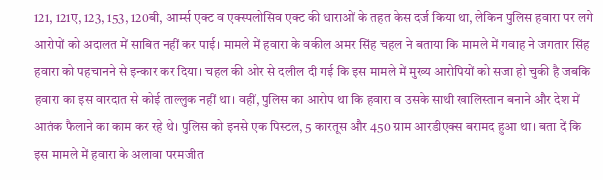121, 121ए, 123, 153, 120बी, आर्म्स एक्ट व एक्स्पलोसिव एक्ट की धाराओं के तहत केस दर्ज किया था, लेकिन पुलिस हवारा पर लगे आरोपों को अदालत में साबित नहीं कर पाई। मामले में हवारा के वकील अमर सिंह चहल ने बताया कि मामले में गवाह ने जगतार सिंह हवारा को पहचानने से इन्कार कर दिया। चहल की ओर से दलील दी गई कि इस मामले में मुख्य आरोपियों को सजा हो चुकी है जबकि हवारा का इस वारदात से कोई ताल्लुक नहीं था। वहीं, पुलिस का आरोप था कि हवारा व उसके साथी खालिस्तान बनाने और देश में आतंक फैलाने का काम कर रहे थे। पुलिस को इनसे एक पिस्टल, 5 कारतूस और 450 ग्राम आरडीएक्स बरामद हुआ था। बता दें कि इस मामले में हवारा के अलावा परमजीत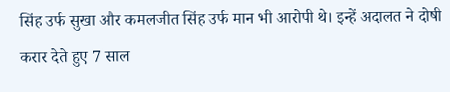सिंह उर्फ सुखा और कमलजीत सिंह उर्फ मान भी आरोपी थे। इन्हें अदालत ने दोषी करार देते हुए 7 साल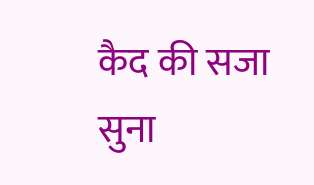कैद की सजा सुना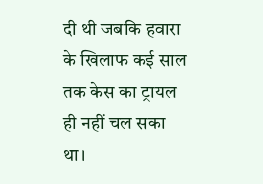दी थी जबकि हवारा के खिलाफ कई साल तक केस का ट्रायल ही नहीं चल सका था।